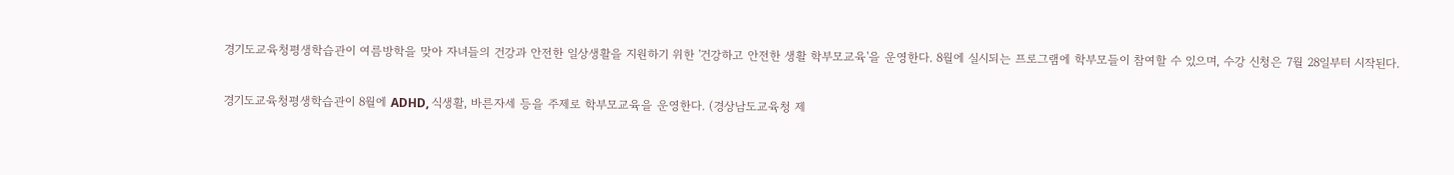경기도교육청평생학습관이 여름방학을 맞아 자녀들의 건강과 안전한 일상생활을 지원하기 위한 '건강하고 안전한 생활 학부모교육'을 운영한다. 8월에 실시되는 프로그램에 학부모들이 참여할 수 있으며, 수강 신청은 7월 28일부터 시작된다.

경기도교육청평생학습관이 8월에 ADHD, 식생활, 바른자세 등을 주제로 학부모교육을 운영한다. (경상남도교육청 제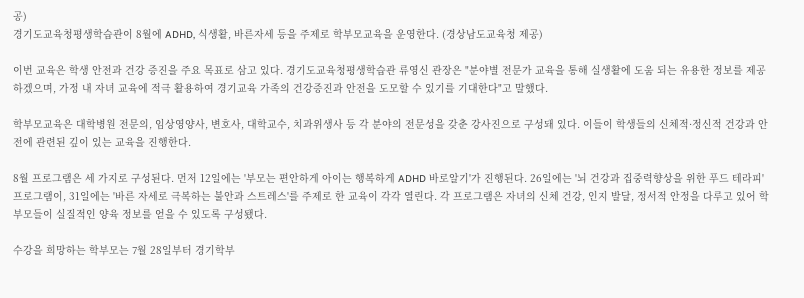공)
경기도교육청평생학습관이 8월에 ADHD, 식생활, 바른자세 등을 주제로 학부모교육을 운영한다. (경상남도교육청 제공)

이번 교육은 학생 안전과 건강 증진을 주요 목표로 삼고 있다. 경기도교육청평생학습관 류영신 관장은 "분야별 전문가 교육을 통해 실생활에 도움 되는 유용한 정보를 제공하겠으며, 가정 내 자녀 교육에 적극 활용하여 경기교육 가족의 건강증진과 안전을 도모할 수 있기를 기대한다"고 말했다.

학부모교육은 대학병원 전문의, 임상영양사, 변호사, 대학교수, 치과위생사 등 각 분야의 전문성을 갖춘 강사진으로 구성돼 있다. 이들이 학생들의 신체적·정신적 건강과 안전에 관련된 깊이 있는 교육을 진행한다.

8월 프로그램은 세 가지로 구성된다. 먼저 12일에는 '부모는 편안하게 아이는 행복하게 ADHD 바로알기'가 진행된다. 26일에는 '뇌 건강과 집중력향상을 위한 푸드 테라피' 프로그램이, 31일에는 '바른 자세로 극복하는 불안과 스트레스'를 주제로 한 교육이 각각 열린다. 각 프로그램은 자녀의 신체 건강, 인지 발달, 정서적 안정을 다루고 있어 학부모들이 실질적인 양육 정보를 얻을 수 있도록 구성됐다.

수강을 희망하는 학부모는 7월 28일부터 경기학부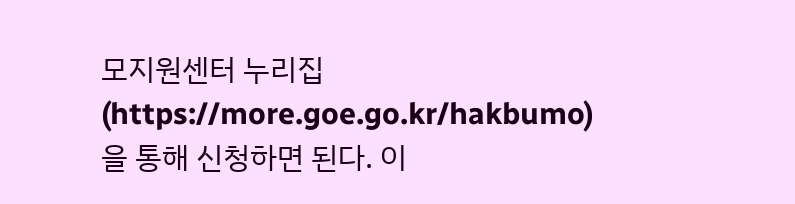모지원센터 누리집(https://more.goe.go.kr/hakbumo)을 통해 신청하면 된다. 이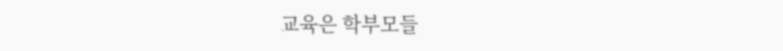교육은 학부모들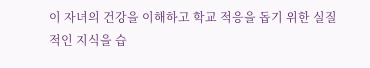이 자녀의 건강을 이해하고 학교 적응을 돕기 위한 실질적인 지식을 습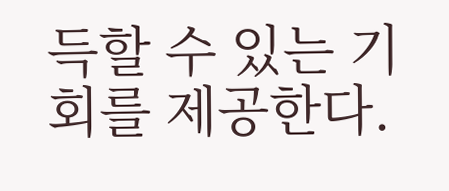득할 수 있는 기회를 제공한다.